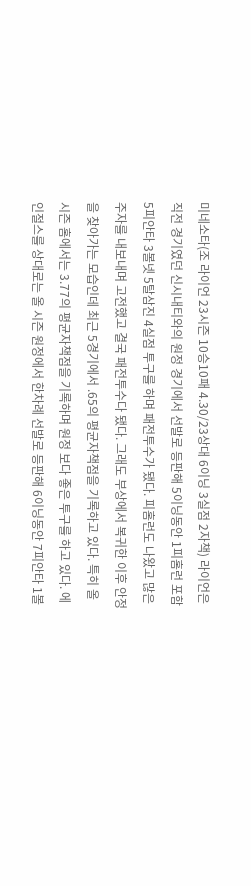미네소타(조 라이언 23시즌 10승10패 4.30/23상대 6이닝 3실점 2자책) 라이언은 직전 경기였던 신시내티와의 원정 경기에서 선발로 등판해 5이닝동안 1피홈런 포함 5피안타 3볼넷 5탈삼진 4실점 투구를 하며 패전투수가 됐다. 피홈런도 나왔고 많은 주자를 내보내며 고전했고 결국 패전투수다 됐다. 그래도 부상에서 복귀한 이후 안정을 찾아가는 모습인데 최근 5경기에서 .65의 평균자책점을 기록하고 있다. 특히 올 시즌 홈에서는 3.77의 평균자책점을 기록하며 원정 보다 좋은 투구를 하고 있다. 에인절스를 상대로는 올 시즌 원정에서 한차례 선발로 등판해 6이닝동안 7피안타 1볼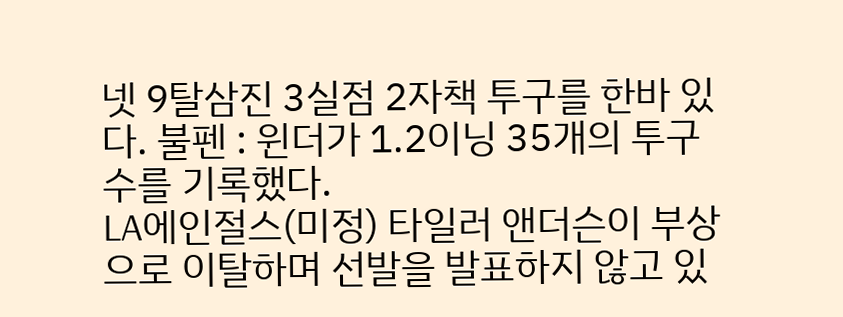넷 9탈삼진 3실점 2자책 투구를 한바 있다. 불펜 : 윈더가 1.2이닝 35개의 투구수를 기록했다.
LA에인절스(미정) 타일러 앤더슨이 부상으로 이탈하며 선발을 발표하지 않고 있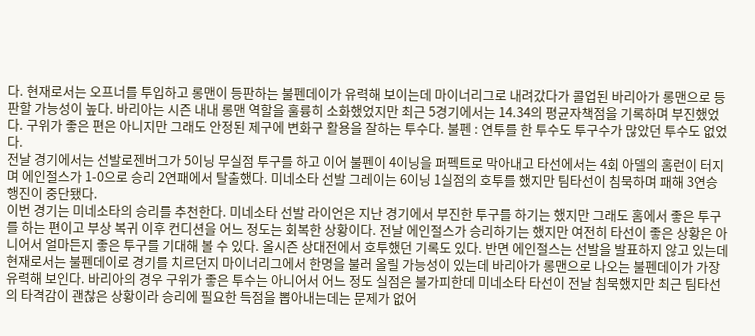다. 현재로서는 오프너를 투입하고 롱맨이 등판하는 불펜데이가 유력해 보이는데 마이너리그로 내려갔다가 콜업된 바리아가 롱맨으로 등판할 가능성이 높다. 바리아는 시즌 내내 롱맨 역할을 훌륭히 소화했었지만 최근 5경기에서는 14.34의 평균자책점을 기록하며 부진했었다. 구위가 좋은 편은 아니지만 그래도 안정된 제구에 변화구 활용을 잘하는 투수다. 불펜 : 연투를 한 투수도 투구수가 많았던 투수도 없었다.
전날 경기에서는 선발로젠버그가 5이닝 무실점 투구를 하고 이어 불펜이 4이닝을 퍼펙트로 막아내고 타선에서는 4회 아델의 홈런이 터지며 에인절스가 1-0으로 승리 2연패에서 탈출했다. 미네소타 선발 그레이는 6이닝 1실점의 호투를 했지만 팀타선이 침묵하며 패해 3연승 행진이 중단됐다.
이번 경기는 미네소타의 승리를 추천한다. 미네소타 선발 라이언은 지난 경기에서 부진한 투구를 하기는 했지만 그래도 홈에서 좋은 투구를 하는 편이고 부상 복귀 이후 컨디션을 어느 정도는 회복한 상황이다. 전날 에인절스가 승리하기는 했지만 여전히 타선이 좋은 상황은 아니어서 얼마든지 좋은 투구를 기대해 볼 수 있다. 올시즌 상대전에서 호투했던 기록도 있다. 반면 에인절스는 선발을 발표하지 않고 있는데 현재로서는 불펜데이로 경기를 치르던지 마이너리그에서 한명을 불러 올릴 가능성이 있는데 바리아가 롱맨으로 나오는 불펜데이가 가장 유력해 보인다. 바리아의 경우 구위가 좋은 투수는 아니어서 어느 정도 실점은 불가피한데 미네소타 타선이 전날 침묵했지만 최근 팀타선의 타격감이 괜찮은 상황이라 승리에 필요한 득점을 뽑아내는데는 문제가 없어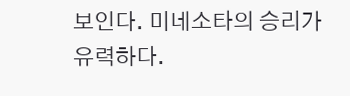보인다. 미네소타의 승리가 유력하다.